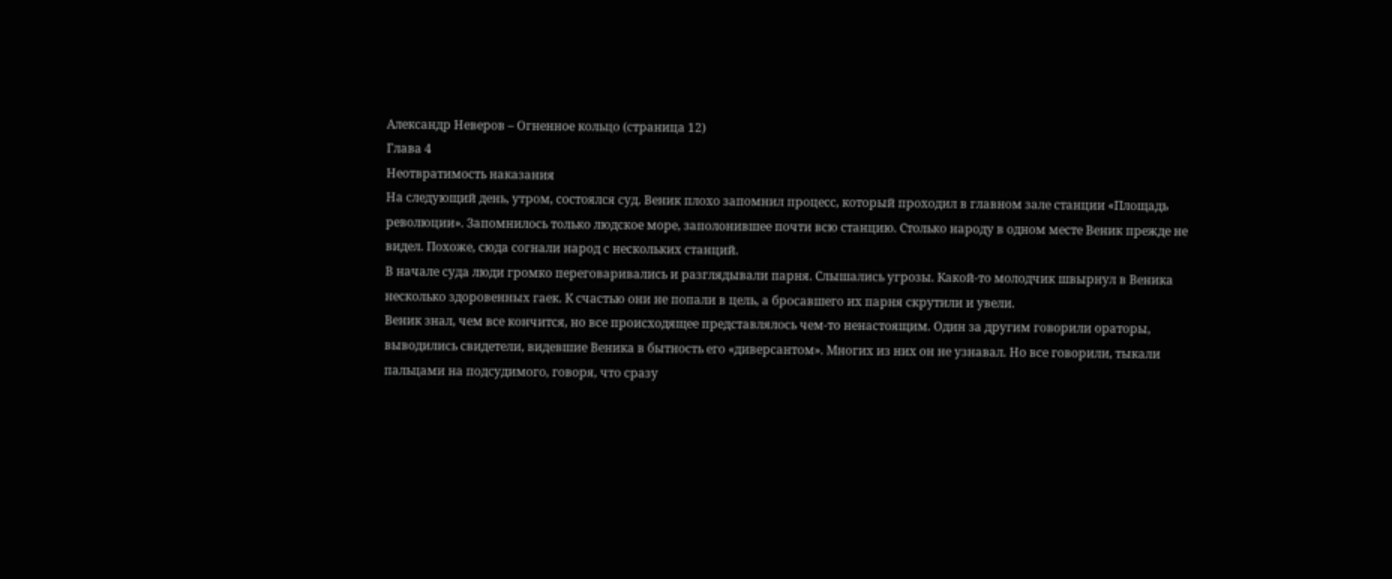Александр Неверов – Огненное кольцо (страница 12)
Глава 4
Неотвратимость наказания
На следующий день, утром, состоялся суд. Веник плохо запомнил процесс, который проходил в главном зале станции «Площадь революции». Запомнилось только людское море, заполонившее почти всю станцию. Столько народу в одном месте Веник прежде не видел. Похоже, сюда согнали народ с нескольких станций.
В начале суда люди громко переговаривались и разглядывали парня. Слышались угрозы. Какой-то молодчик швырнул в Веника несколько здоровенных гаек. К счастью они не попали в цель, а бросавшего их парня скрутили и увели.
Веник знал, чем все кончится, но все происходящее представлялось чем-то ненастоящим. Один за другим говорили ораторы, выводились свидетели, видевшие Веника в бытность его «диверсантом». Многих из них он не узнавал. Но все говорили, тыкали пальцами на подсудимого, говоря, что сразу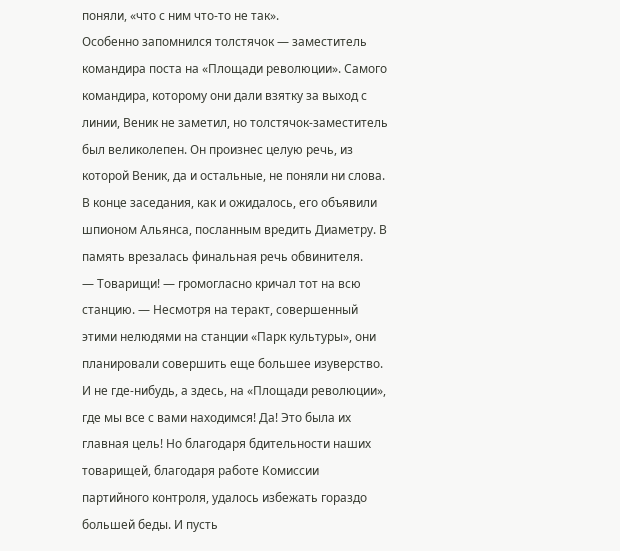поняли, «что с ним что-то не так».
Особенно запомнился толстячок — заместитель командира поста на «Площади революции». Самого командира, которому они дали взятку за выход с линии, Веник не заметил, но толстячок-заместитель был великолепен. Он произнес целую речь, из которой Веник, да и остальные, не поняли ни слова.
В конце заседания, как и ожидалось, его объявили шпионом Альянса, посланным вредить Диаметру. В память врезалась финальная речь обвинителя.
— Товарищи! — громогласно кричал тот на всю станцию. — Несмотря на теракт, совершенный этими нелюдями на станции «Парк культуры», они планировали совершить еще большее изуверство. И не где-нибудь, а здесь, на «Площади революции», где мы все с вами находимся! Да! Это была их главная цель! Но благодаря бдительности наших товарищей, благодаря работе Комиссии партийного контроля, удалось избежать гораздо большей беды. И пусть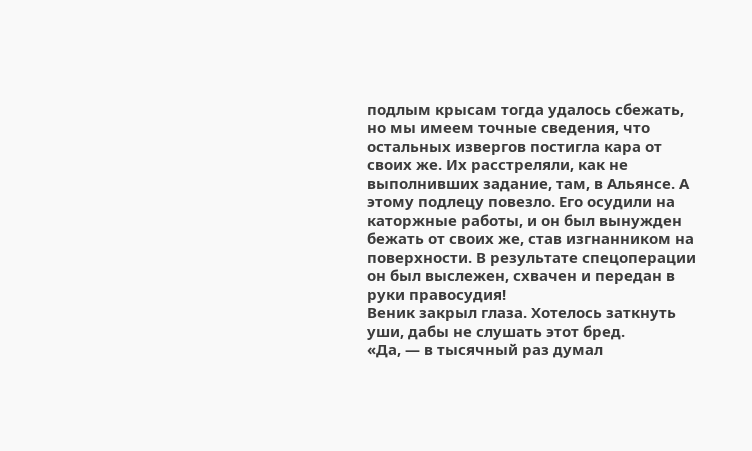подлым крысам тогда удалось сбежать, но мы имеем точные сведения, что остальных извергов постигла кара от своих же. Их расстреляли, как не выполнивших задание, там, в Альянсе. А этому подлецу повезло. Его осудили на каторжные работы, и он был вынужден бежать от своих же, став изгнанником на поверхности. В результате спецоперации он был выслежен, схвачен и передан в руки правосудия!
Веник закрыл глаза. Хотелось заткнуть уши, дабы не слушать этот бред.
«Да, — в тысячный раз думал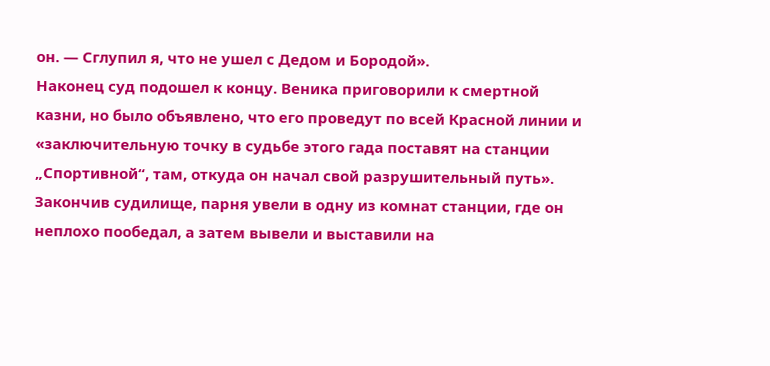он. — Сглупил я, что не ушел с Дедом и Бородой».
Наконец суд подошел к концу. Веника приговорили к смертной казни, но было объявлено, что его проведут по всей Красной линии и «заключительную точку в судьбе этого гада поставят на станции „Спортивной“, там, откуда он начал свой разрушительный путь».
Закончив судилище, парня увели в одну из комнат станции, где он неплохо пообедал, а затем вывели и выставили на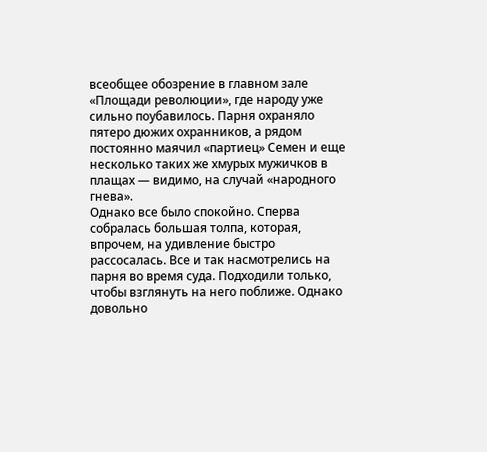всеобщее обозрение в главном зале «Площади революции», где народу уже сильно поубавилось. Парня охраняло пятеро дюжих охранников, а рядом постоянно маячил «партиец» Семен и еще несколько таких же хмурых мужичков в плащах — видимо, на случай «народного гнева».
Однако все было спокойно. Сперва собралась большая толпа, которая, впрочем, на удивление быстро рассосалась. Все и так насмотрелись на парня во время суда. Подходили только, чтобы взглянуть на него поближе. Однако довольно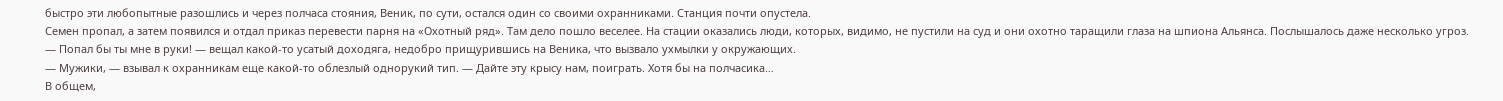быстро эти любопытные разошлись и через полчаса стояния, Веник, по сути, остался один со своими охранниками. Станция почти опустела.
Семен пропал, а затем появился и отдал приказ перевести парня на «Охотный ряд». Там дело пошло веселее. На стации оказались люди, которых, видимо, не пустили на суд и они охотно таращили глаза на шпиона Альянса. Послышалось даже несколько угроз.
— Попал бы ты мне в руки! — вещал какой-то усатый доходяга, недобро прищурившись на Веника, что вызвало ухмылки у окружающих.
— Мужики, — взывал к охранникам еще какой-то облезлый однорукий тип. — Дайте эту крысу нам, поиграть. Хотя бы на полчасика…
В общем,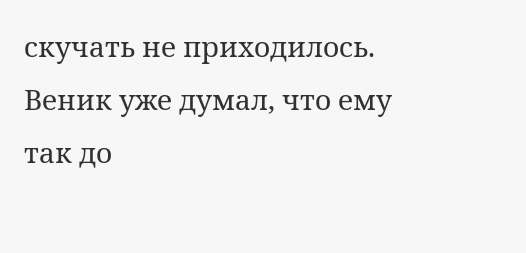скучать не приходилось. Веник уже думал, что ему так до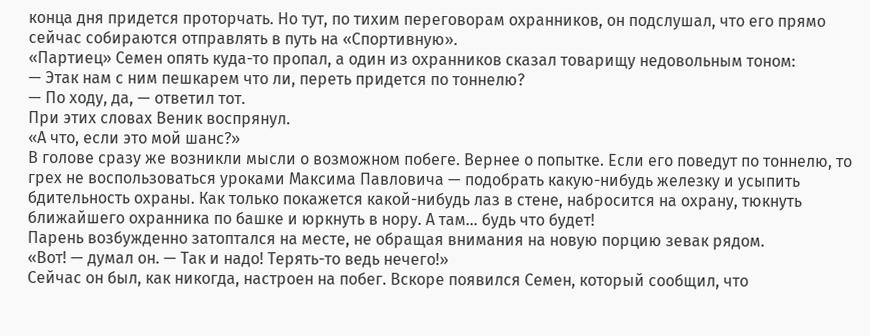конца дня придется проторчать. Но тут, по тихим переговорам охранников, он подслушал, что его прямо сейчас собираются отправлять в путь на «Спортивную».
«Партиец» Семен опять куда-то пропал, а один из охранников сказал товарищу недовольным тоном:
— Этак нам с ним пешкарем что ли, переть придется по тоннелю?
— По ходу, да, — ответил тот.
При этих словах Веник воспрянул.
«А что, если это мой шанс?»
В голове сразу же возникли мысли о возможном побеге. Вернее о попытке. Если его поведут по тоннелю, то грех не воспользоваться уроками Максима Павловича — подобрать какую-нибудь железку и усыпить бдительность охраны. Как только покажется какой-нибудь лаз в стене, набросится на охрану, тюкнуть ближайшего охранника по башке и юркнуть в нору. А там… будь что будет!
Парень возбужденно затоптался на месте, не обращая внимания на новую порцию зевак рядом.
«Вот! — думал он. — Так и надо! Терять-то ведь нечего!»
Сейчас он был, как никогда, настроен на побег. Вскоре появился Семен, который сообщил, что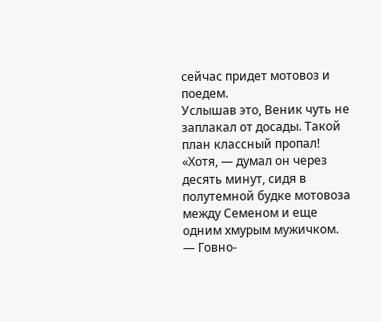сейчас придет мотовоз и поедем.
Услышав это, Веник чуть не заплакал от досады. Такой план классный пропал!
«Хотя, — думал он через десять минут, сидя в полутемной будке мотовоза между Семеном и еще одним хмурым мужичком. — Говно-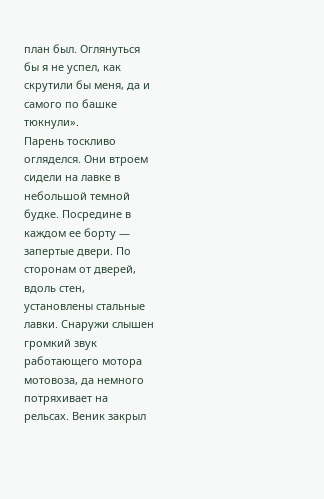план был. Оглянуться бы я не успел, как скрутили бы меня, да и самого по башке тюкнули».
Парень тоскливо огляделся. Они втроем сидели на лавке в небольшой темной будке. Посредине в каждом ее борту — запертые двери. По сторонам от дверей, вдоль стен, установлены стальные лавки. Снаружи слышен громкий звук работающего мотора мотовоза, да немного потряхивает на рельсах. Веник закрыл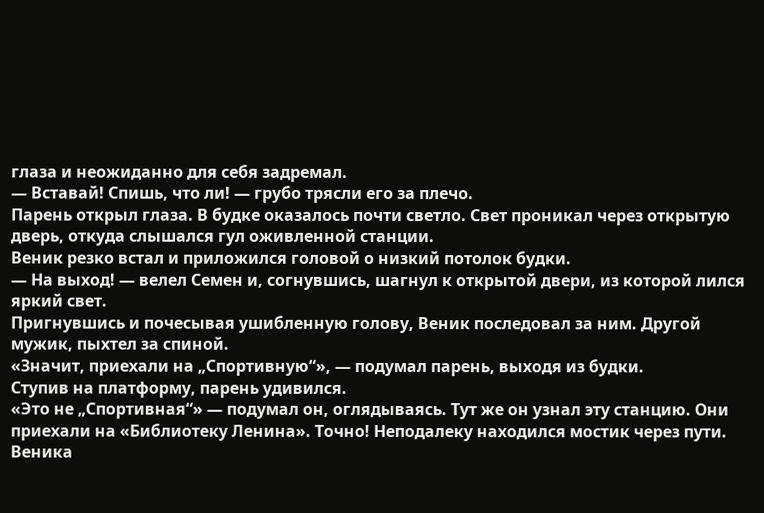глаза и неожиданно для себя задремал.
— Вставай! Спишь, что ли! — грубо трясли его за плечо.
Парень открыл глаза. В будке оказалось почти светло. Свет проникал через открытую дверь, откуда слышался гул оживленной станции.
Веник резко встал и приложился головой о низкий потолок будки.
— На выход! — велел Семен и, согнувшись, шагнул к открытой двери, из которой лился яркий свет.
Пригнувшись и почесывая ушибленную голову, Веник последовал за ним. Другой мужик, пыхтел за спиной.
«Значит, приехали на „Спортивную“», — подумал парень, выходя из будки.
Ступив на платформу, парень удивился.
«Это не „Спортивная“» — подумал он, оглядываясь. Тут же он узнал эту станцию. Они приехали на «Библиотеку Ленина». Точно! Неподалеку находился мостик через пути.
Веника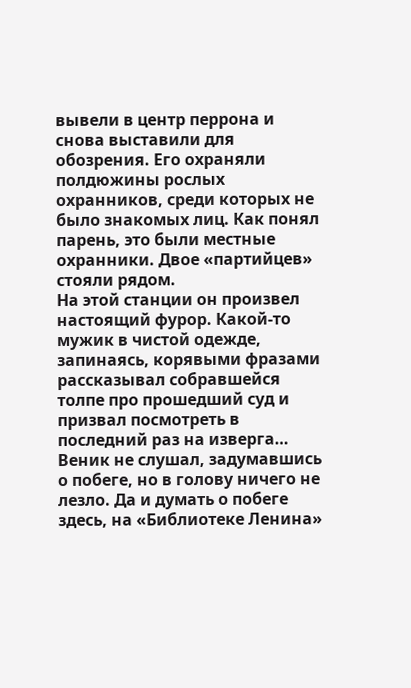вывели в центр перрона и снова выставили для обозрения. Его охраняли полдюжины рослых охранников, среди которых не было знакомых лиц. Как понял парень, это были местные охранники. Двое «партийцев» стояли рядом.
На этой станции он произвел настоящий фурор. Какой-то мужик в чистой одежде, запинаясь, корявыми фразами рассказывал собравшейся толпе про прошедший суд и призвал посмотреть в последний раз на изверга…
Веник не слушал, задумавшись о побеге, но в голову ничего не лезло. Да и думать о побеге здесь, на «Библиотеке Ленина»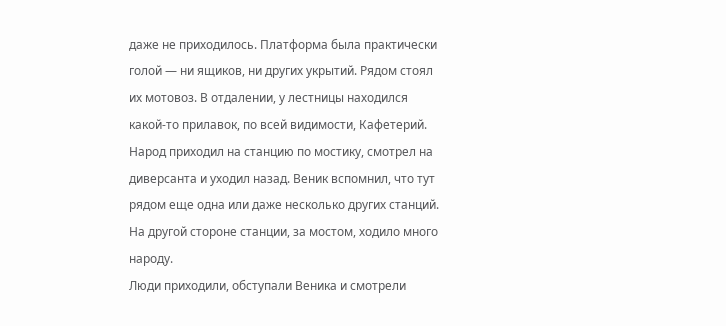даже не приходилось. Платформа была практически голой — ни ящиков, ни других укрытий. Рядом стоял их мотовоз. В отдалении, у лестницы находился какой-то прилавок, по всей видимости, Кафетерий. Народ приходил на станцию по мостику, смотрел на диверсанта и уходил назад. Веник вспомнил, что тут рядом еще одна или даже несколько других станций. На другой стороне станции, за мостом, ходило много народу.
Люди приходили, обступали Веника и смотрели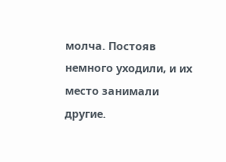молча. Постояв немного уходили, и их место занимали другие.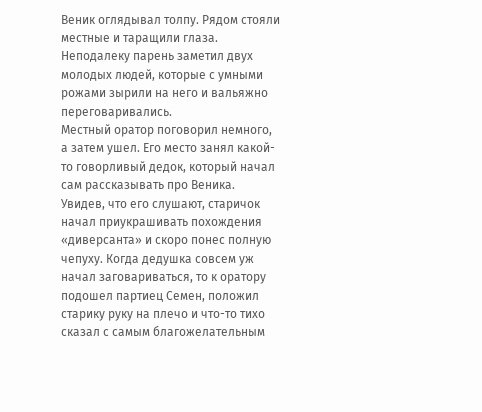Веник оглядывал толпу. Рядом стояли местные и таращили глаза. Неподалеку парень заметил двух молодых людей, которые с умными рожами зырили на него и вальяжно переговаривались.
Местный оратор поговорил немного, а затем ушел. Его место занял какой-то говорливый дедок, который начал сам рассказывать про Веника. Увидев, что его слушают, старичок начал приукрашивать похождения «диверсанта» и скоро понес полную чепуху. Когда дедушка совсем уж начал заговариваться, то к оратору подошел партиец Семен, положил старику руку на плечо и что-то тихо сказал с самым благожелательным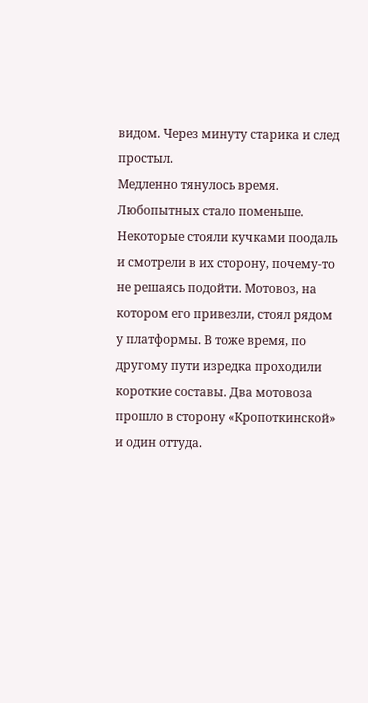видом. Через минуту старика и след простыл.
Медленно тянулось время. Любопытных стало поменьше. Некоторые стояли кучками поодаль и смотрели в их сторону, почему-то не решаясь подойти. Мотовоз, на котором его привезли, стоял рядом у платформы. В тоже время, по другому пути изредка проходили короткие составы. Два мотовоза прошло в сторону «Кропоткинской» и один оттуда.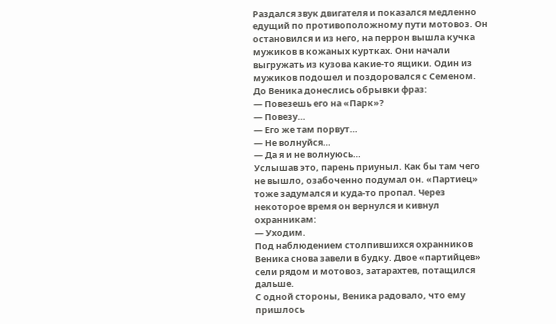Раздался звук двигателя и показался медленно едущий по противоположному пути мотовоз. Он остановился и из него, на перрон вышла кучка мужиков в кожаных куртках. Они начали выгружать из кузова какие-то ящики. Один из мужиков подошел и поздоровался с Семеном.
До Веника донеслись обрывки фраз:
— Повезешь его на «Парк»?
— Повезу…
— Его же там порвут…
— Не волнуйся…
— Да я и не волнуюсь…
Услышав это, парень приуныл. Как бы там чего не вышло, озабоченно подумал он. «Партиец» тоже задумался и куда-то пропал. Через некоторое время он вернулся и кивнул охранникам:
— Уходим.
Под наблюдением столпившихся охранников Веника снова завели в будку. Двое «партийцев» сели рядом и мотовоз, затарахтев, потащился дальше.
С одной стороны, Веника радовало, что ему пришлось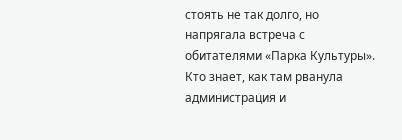стоять не так долго, но напрягала встреча с обитателями «Парка Культуры». Кто знает, как там рванула администрация и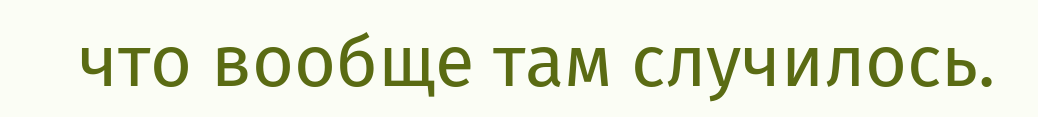что вообще там случилось.